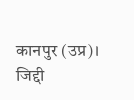कानपुर (उप्र)। जिद्दी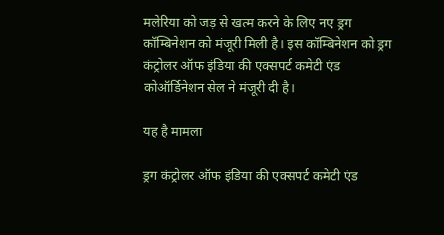मलेरिया को जड़ से खत्म करने के लिए नए ड्रग कॉम्बिनेशन को मंजूरी मिली है। इस कॉम्बिनेशन को ड्रग कंट्रोलर ऑफ इंडिया की एक्सपर्ट कमेटी एंड कोऑर्डिनेशन सेल ने मंजूरी दी है।

यह है मामला

ड्रग कंट्रोलर ऑफ इंडिया की एक्सपर्ट कमेटी एंड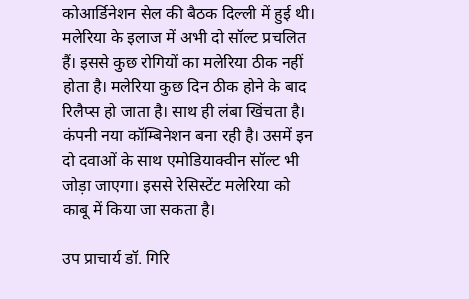कोआर्डिनेशन सेल की बैठक दिल्ली में हुई थी। मलेरिया के इलाज में अभी दो सॉल्ट प्रचलित हैं। इससे कुछ रोगियों का मलेरिया ठीक नहीं होता है। मलेरिया कुछ दिन ठीक होने के बाद रिलैप्स हो जाता है। साथ ही लंबा खिंचता है। कंपनी नया कॉम्बिनेशन बना रही है। उसमें इन दो दवाओं के साथ एमोडियाक्वीन सॉल्ट भी जोड़ा जाएगा। इससे रेसिस्टेंट मलेरिया को काबू में किया जा सकता है।

उप प्राचार्य डॉ. गिरि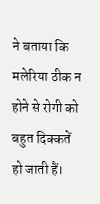ने बताया कि मलेरिया ठीक न होने से रोगी को बहुत दिक्कतें हो जाती हैं।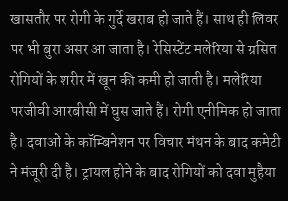खासतौर पर रोगी के गुर्दे खराब हो जाते हैं। साथ ही लिवर पर भी बुरा असर आ जाता है। रेसिस्टेंट मलेरिया से ग्रसित रोगियों के शरीर में खून की कमी हो जाती है। मलेरिया परजीवी आरबीसी में घुस जाते हैं। रोगी एनीमिक हो जाता है। दवाओं के कॉम्बिनेशन पर विचार मंथन के बाद कमेटी ने मंजूरी दी है। ट्रायल होने के बाद रोगियों को दवा मुहैया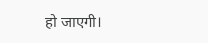हो जाएगी।